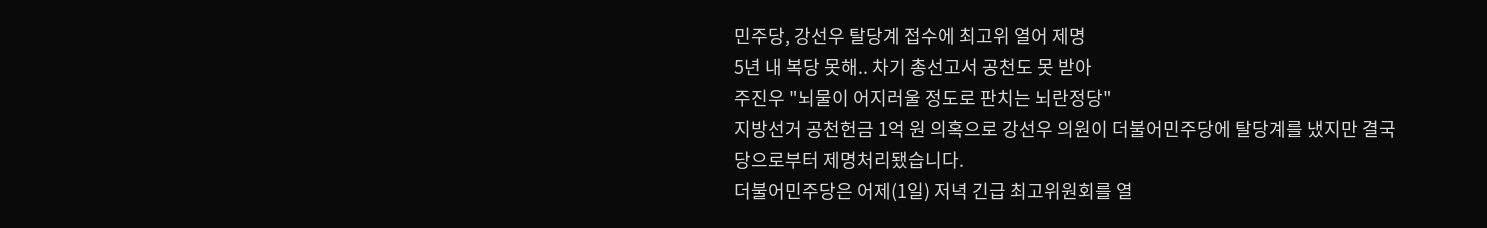민주당, 강선우 탈당계 접수에 최고위 열어 제명
5년 내 복당 못해.. 차기 총선고서 공천도 못 받아
주진우 "뇌물이 어지러울 정도로 판치는 뇌란정당"
지방선거 공천헌금 1억 원 의혹으로 강선우 의원이 더불어민주당에 탈당계를 냈지만 결국 당으로부터 제명처리됐습니다.
더불어민주당은 어제(1일) 저녁 긴급 최고위원회를 열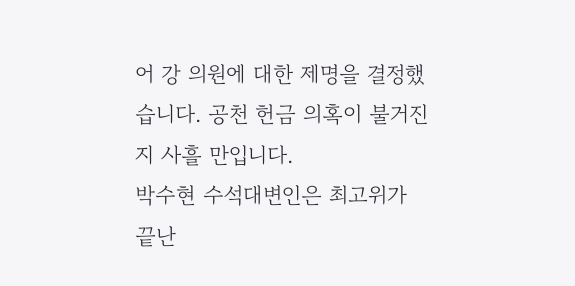어 강 의원에 대한 제명을 결정했습니다. 공천 헌금 의혹이 불거진 지 사흘 만입니다.
박수현 수석대변인은 최고위가 끝난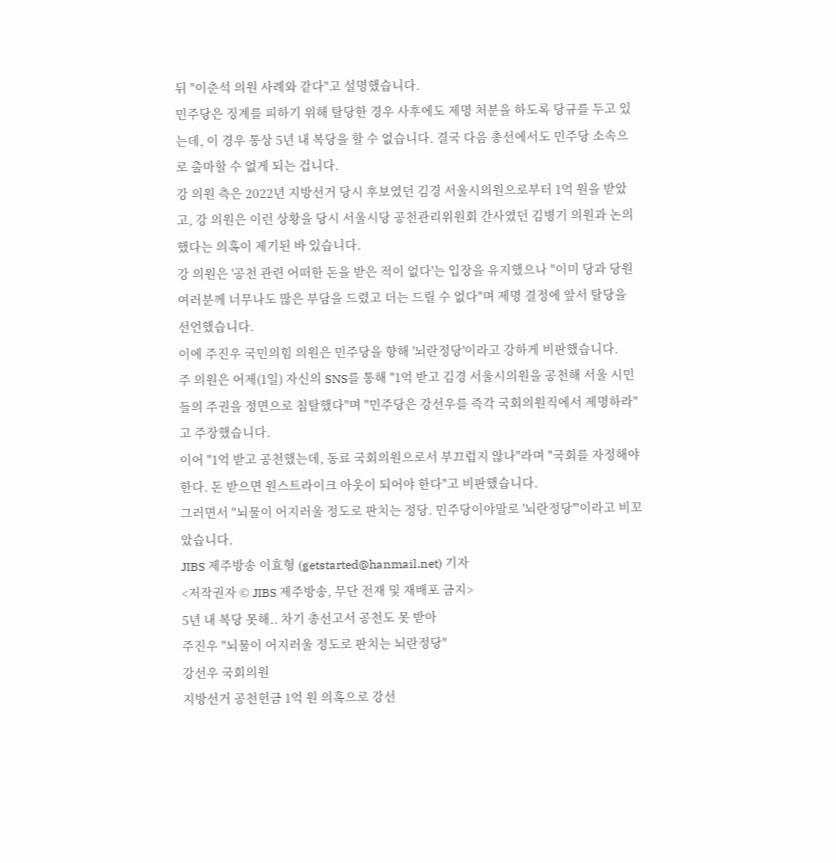뒤 "이춘석 의원 사례와 같다"고 설명했습니다.
민주당은 징계를 피하기 위해 탈당한 경우 사후에도 제명 처분을 하도록 당규를 두고 있는데, 이 경우 통상 5년 내 복당을 할 수 없습니다. 결국 다음 총선에서도 민주당 소속으로 출마할 수 없게 되는 겁니다.
강 의원 측은 2022년 지방선거 당시 후보였던 김경 서울시의원으로부터 1억 원을 받았고, 강 의원은 이런 상황을 당시 서울시당 공천관리위원회 간사였던 김병기 의원과 논의했다는 의혹이 제기된 바 있습니다.
강 의원은 '공천 관련 어떠한 돈을 받은 적이 없다'는 입장을 유지했으나 "이미 당과 당원 여러분께 너무나도 많은 부담을 드렸고 더는 드릴 수 없다"며 제명 결정에 앞서 탈당을 선언했습니다.
이에 주진우 국민의힘 의원은 민주당을 향해 '뇌란정당'이라고 강하게 비판했습니다.
주 의원은 어제(1일) 자신의 SNS를 통해 "1억 받고 김경 서울시의원을 공천해 서울 시민들의 주권을 정면으로 침탈했다"며 "민주당은 강선우를 즉각 국회의원직에서 제명하라"고 주장했습니다.
이어 "1억 받고 공천했는데, 동료 국회의원으로서 부끄럽지 않나"라며 "국회를 자정해야 한다. 돈 받으면 원스트라이크 아웃이 되어야 한다"고 비판했습니다.
그러면서 "뇌물이 어지러울 정도로 판치는 정당. 민주당이야말로 '뇌란정당'"이라고 비꼬았습니다.
JIBS 제주방송 이효형 (getstarted@hanmail.net) 기자
<저작권자 © JIBS 제주방송, 무단 전재 및 재배포 금지>
5년 내 복당 못해.. 차기 총선고서 공천도 못 받아
주진우 "뇌물이 어지러울 정도로 판치는 뇌란정당"
강선우 국회의원
지방선거 공천헌금 1억 원 의혹으로 강선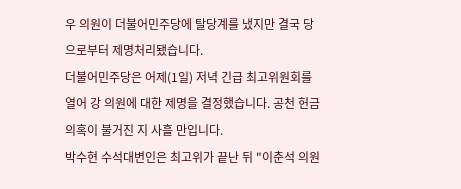우 의원이 더불어민주당에 탈당계를 냈지만 결국 당으로부터 제명처리됐습니다.
더불어민주당은 어제(1일) 저녁 긴급 최고위원회를 열어 강 의원에 대한 제명을 결정했습니다. 공천 헌금 의혹이 불거진 지 사흘 만입니다.
박수현 수석대변인은 최고위가 끝난 뒤 "이춘석 의원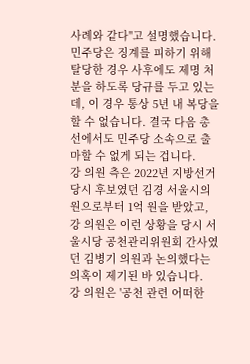사례와 같다"고 설명했습니다.
민주당은 징계를 피하기 위해 탈당한 경우 사후에도 제명 처분을 하도록 당규를 두고 있는데, 이 경우 통상 5년 내 복당을 할 수 없습니다. 결국 다음 총선에서도 민주당 소속으로 출마할 수 없게 되는 겁니다.
강 의원 측은 2022년 지방선거 당시 후보였던 김경 서울시의원으로부터 1억 원을 받았고, 강 의원은 이런 상황을 당시 서울시당 공천관리위원회 간사였던 김병기 의원과 논의했다는 의혹이 제기된 바 있습니다.
강 의원은 '공천 관련 어떠한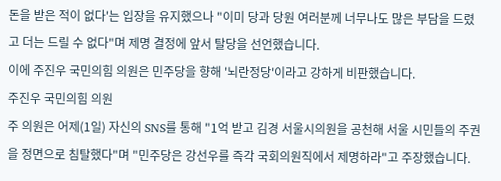돈을 받은 적이 없다'는 입장을 유지했으나 "이미 당과 당원 여러분께 너무나도 많은 부담을 드렸고 더는 드릴 수 없다"며 제명 결정에 앞서 탈당을 선언했습니다.
이에 주진우 국민의힘 의원은 민주당을 향해 '뇌란정당'이라고 강하게 비판했습니다.
주진우 국민의힘 의원
주 의원은 어제(1일) 자신의 SNS를 통해 "1억 받고 김경 서울시의원을 공천해 서울 시민들의 주권을 정면으로 침탈했다"며 "민주당은 강선우를 즉각 국회의원직에서 제명하라"고 주장했습니다.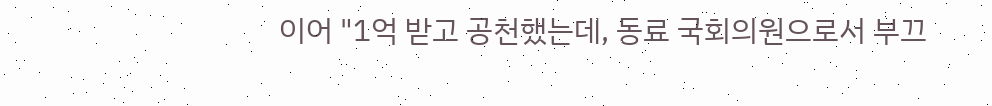이어 "1억 받고 공천했는데, 동료 국회의원으로서 부끄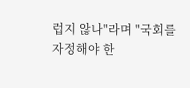럽지 않나"라며 "국회를 자정해야 한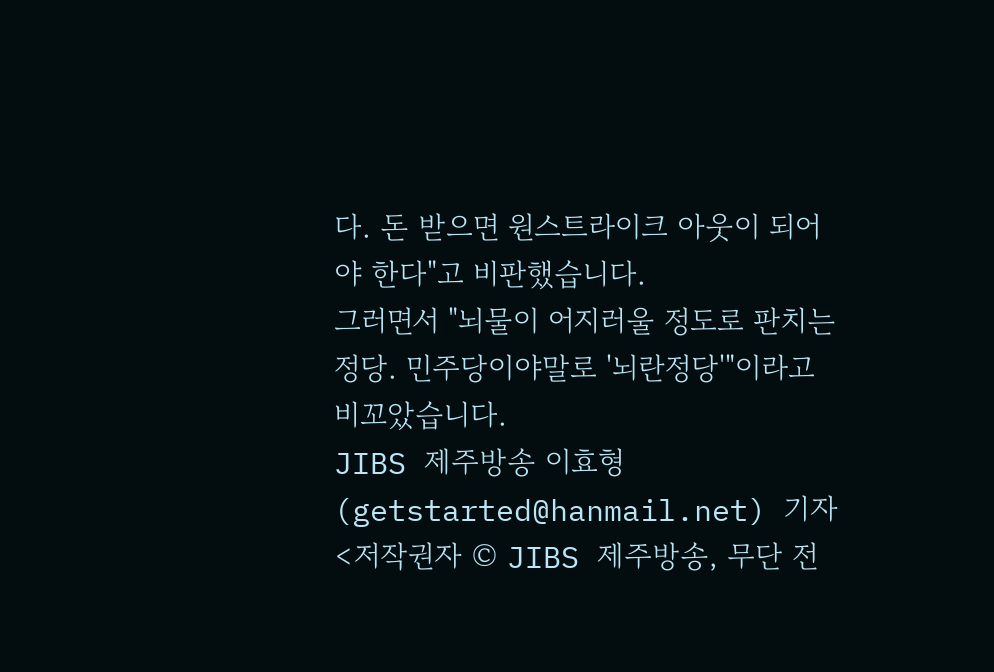다. 돈 받으면 원스트라이크 아웃이 되어야 한다"고 비판했습니다.
그러면서 "뇌물이 어지러울 정도로 판치는 정당. 민주당이야말로 '뇌란정당'"이라고 비꼬았습니다.
JIBS 제주방송 이효형 (getstarted@hanmail.net) 기자
<저작권자 © JIBS 제주방송, 무단 전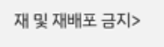재 및 재배포 금지>